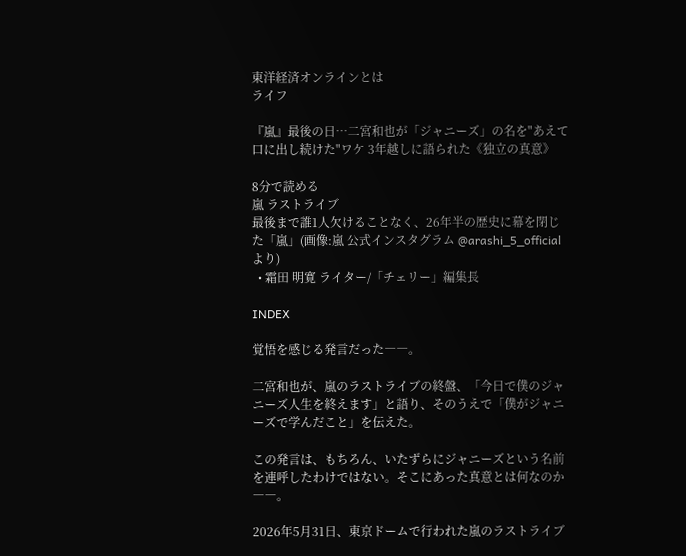東洋経済オンラインとは
ライフ

『嵐』最後の日…二宮和也が「ジャニーズ」の名を"あえて口に出し続けた"ワケ 3年越しに語られた《独立の真意》

8分で読める
嵐 ラストライブ
最後まで誰1人欠けることなく、26年半の歴史に幕を閉じた「嵐」(画像:嵐 公式インスタグラム @arashi_5_officialより)
  • 霜田 明寛 ライター/「チェリー」編集長

INDEX

覚悟を感じる発言だった――。

二宮和也が、嵐のラストライブの終盤、「今日で僕のジャニーズ人生を終えます」と語り、そのうえで「僕がジャニーズで学んだこと」を伝えた。

この発言は、もちろん、いたずらにジャニーズという名前を連呼したわけではない。そこにあった真意とは何なのか――。

2026年5月31日、東京ドームで行われた嵐のラストライブ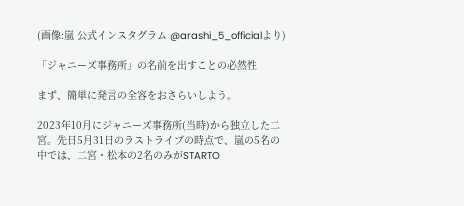(画像:嵐 公式インスタグラム @arashi_5_officialより)

「ジャニーズ事務所」の名前を出すことの必然性

まず、簡単に発言の全容をおさらいしよう。

2023年10月にジャニーズ事務所(当時)から独立した二宮。先日5月31日のラストライブの時点で、嵐の5名の中では、二宮・松本の2名のみがSTARTO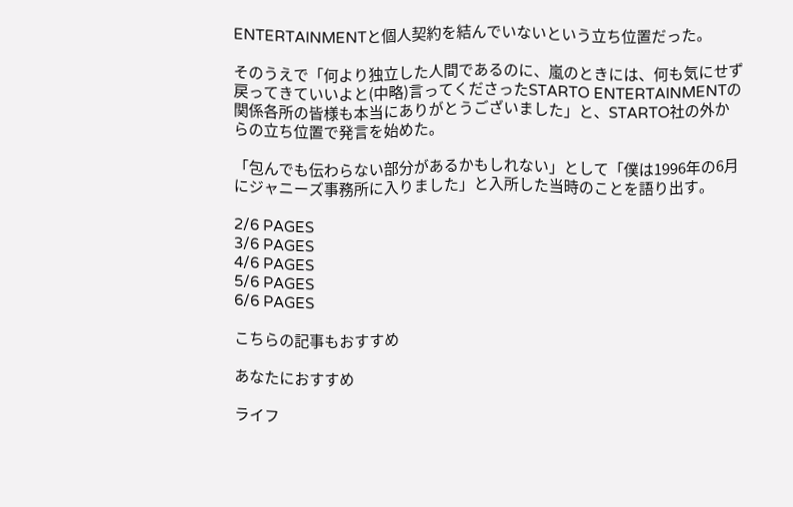ENTERTAINMENTと個人契約を結んでいないという立ち位置だった。

そのうえで「何より独立した人間であるのに、嵐のときには、何も気にせず戻ってきていいよと(中略)言ってくださったSTARTO ENTERTAINMENTの関係各所の皆様も本当にありがとうございました」と、STARTO社の外からの立ち位置で発言を始めた。

「包んでも伝わらない部分があるかもしれない」として「僕は1996年の6月にジャニーズ事務所に入りました」と入所した当時のことを語り出す。

2/6 PAGES
3/6 PAGES
4/6 PAGES
5/6 PAGES
6/6 PAGES

こちらの記事もおすすめ

あなたにおすすめ

ライフ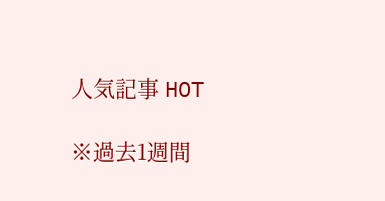人気記事 HOT

※過去1週間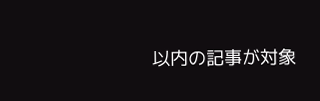以内の記事が対象